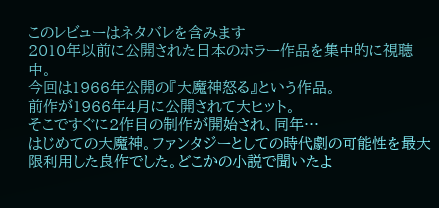このレビューはネタバレを含みます
2010年以前に公開された日本のホラー作品を集中的に視聴中。
今回は1966年公開の『大魔神怒る』という作品。
前作が1966年4月に公開されて大ヒット。
そこですぐに2作目の制作が開始され、同年…
はじめての大魔神。ファンタジーとしての時代劇の可能性を最大限利用した良作でした。どこかの小説で聞いたよ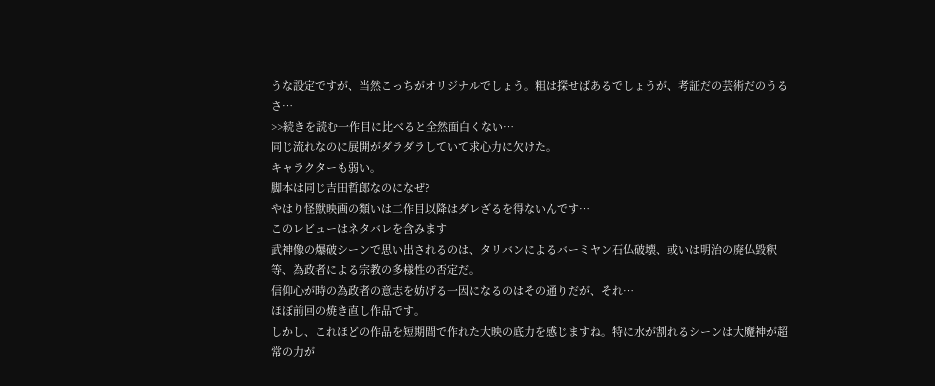うな設定ですが、当然こっちがオリジナルでしょう。粗は探せばあるでしょうが、考証だの芸術だのうるさ…
>>続きを読む一作目に比べると全然面白くない…
同じ流れなのに展開がダラダラしていて求心力に欠けた。
キャラクターも弱い。
脚本は同じ吉田哲郎なのになぜ?
やはり怪獣映画の類いは二作目以降はダレざるを得ないんです…
このレビューはネタバレを含みます
武神像の爆破シーンで思い出されるのは、タリバンによるバーミヤン石仏破壊、或いは明治の廃仏毀釈等、為政者による宗教の多様性の否定だ。
信仰心が時の為政者の意志を妨げる一因になるのはその通りだが、それ…
ほぼ前回の焼き直し作品です。
しかし、これほどの作品を短期間で作れた大映の底力を感じますね。特に水が割れるシーンは大魔神が超常の力が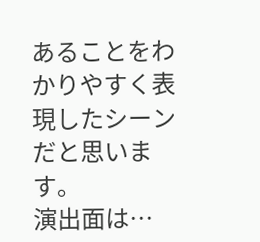あることをわかりやすく表現したシーンだと思います。
演出面は…